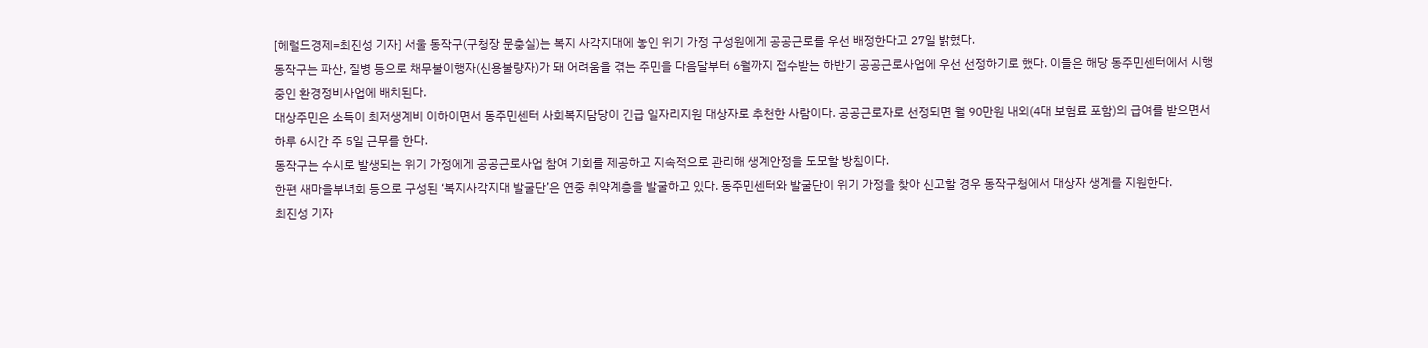[헤럴드경제=최진성 기자] 서울 동작구(구청장 문충실)는 복지 사각지대에 놓인 위기 가정 구성원에게 공공근로를 우선 배정한다고 27일 밝혔다.
동작구는 파산, 질병 등으로 채무불이행자(신용불량자)가 돼 어려움을 겪는 주민을 다음달부터 6월까지 접수받는 하반기 공공근로사업에 우선 선정하기로 했다. 이들은 해당 동주민센터에서 시행 중인 환경정비사업에 배치된다.
대상주민은 소득이 최저생계비 이하이면서 동주민센터 사회복지담당이 긴급 일자리지원 대상자로 추천한 사람이다. 공공근로자로 선정되면 월 90만원 내외(4대 보험료 포함)의 급여를 받으면서 하루 6시간 주 5일 근무를 한다.
동작구는 수시로 발생되는 위기 가정에게 공공근로사업 참여 기회를 제공하고 지속적으로 관리해 생계안정을 도모할 방침이다.
한편 새마을부녀회 등으로 구성된 ‘복지사각지대 발굴단’은 연중 취약계층을 발굴하고 있다. 동주민센터와 발굴단이 위기 가정을 찾아 신고할 경우 동작구청에서 대상자 생계를 지원한다.
최진성 기자